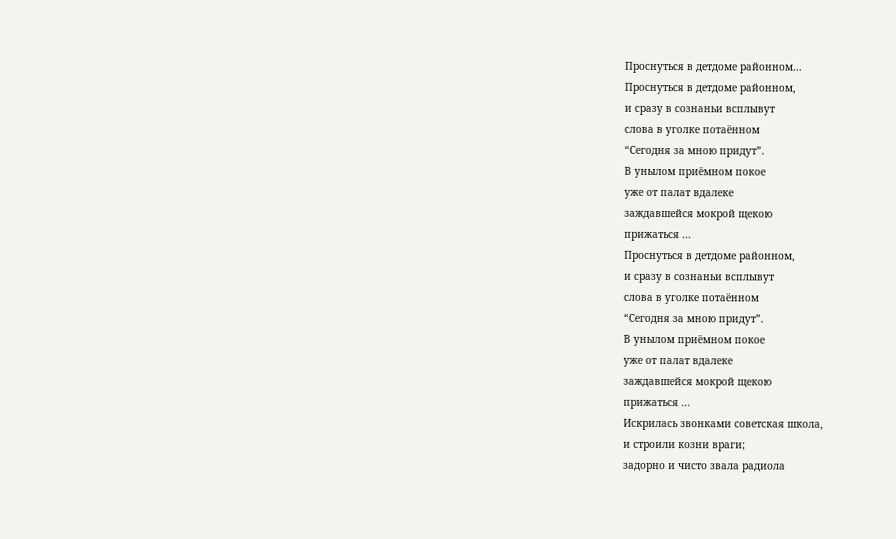Проснуться в детдоме районном...
Проснуться в детдоме районном,
и сразу в сознаньи всплывут
слова в уголке потаённом
“Сегодня за мною придут”.
В унылом приёмном покое
уже от палат вдалеке
заждавшейся мокрой щекою
прижаться ...
Проснуться в детдоме районном,
и сразу в сознаньи всплывут
слова в уголке потаённом
“Сегодня за мною придут”.
В унылом приёмном покое
уже от палат вдалеке
заждавшейся мокрой щекою
прижаться ...
Искрилась звонками советская школа,
и строили козни враги;
задорно и чисто звала радиола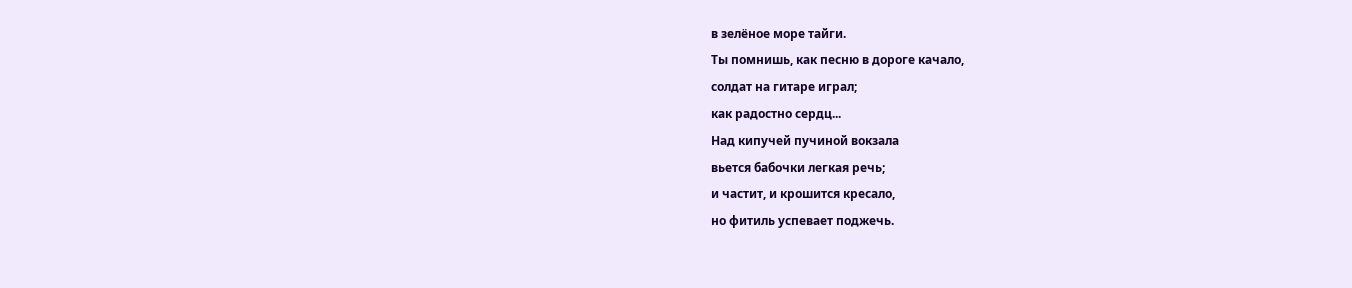в зелёное море тайги.
Ты помнишь, как песню в дороге качало,
солдат на гитаре играл;
как радостно сердц...
Над кипучей пучиной вокзала
вьется бабочки легкая речь;
и частит, и крошится кресало,
но фитиль успевает поджечь.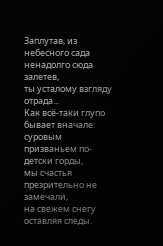Заплутав, из небесного сада
ненадолго сюда залетев,
ты усталому взгляду отрада...
Как всё-таки глупо бывает вначале:
суровым призваньем по-детски горды,
мы счастья презрительно не замечали,
на свежем снегу оставляя следы.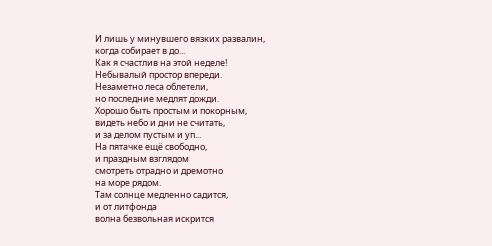И лишь у минувшего вязких развалин,
когда собирает в до...
Как я счастлив на этой неделе!
Небывалый простор впереди.
Незаметно леса облетели,
но последние медлят дожди.
Хорошо быть простым и покорным,
видеть небо и дни не считать,
и за делом пустым и уп...
На пятачке ещё свободно,
и праздным взглядом
смотреть отрадно и дремотно
на море рядом.
Там солнце медленно садится,
и от литфонда
волна безвольная искрится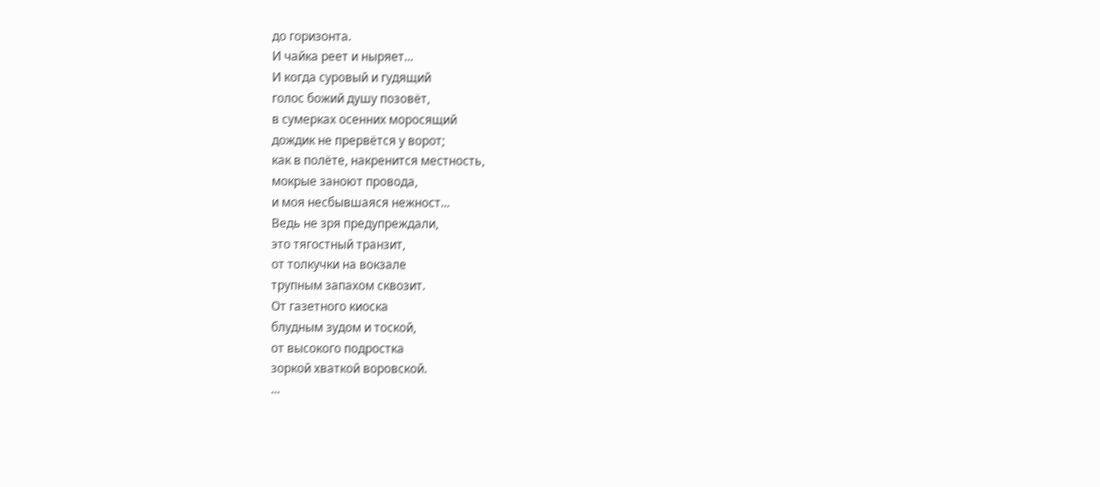до горизонта.
И чайка реет и ныряет...
И когда суровый и гудящий
голос божий душу позовёт,
в сумерках осенних моросящий
дождик не прервётся у ворот;
как в полёте, накренится местность,
мокрые заноют провода,
и моя несбывшаяся нежност...
Ведь не зря предупреждали,
это тягостный транзит,
от толкучки на вокзале
трупным запахом сквозит.
От газетного киоска
блудным зудом и тоской,
от высокого подростка
зоркой хваткой воровской.
...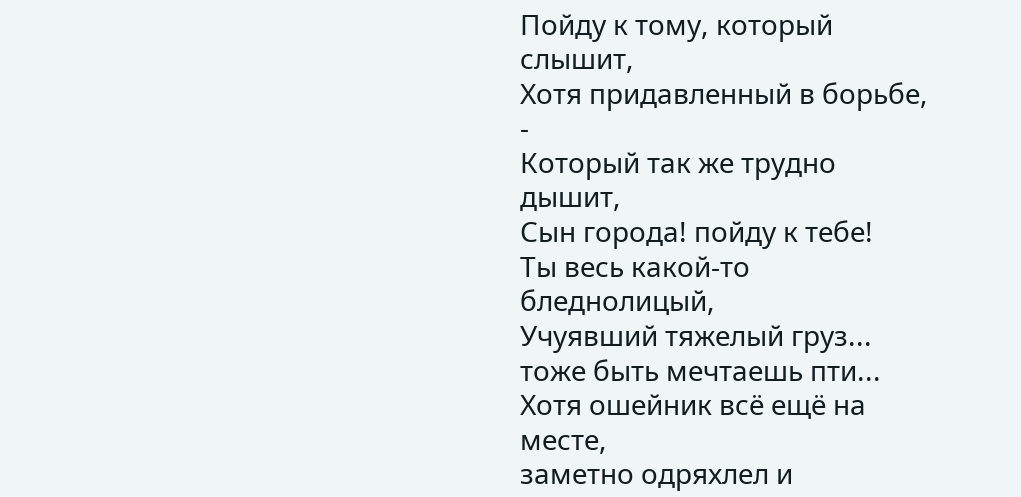Пойду к тому, который слышит,
Хотя придавленный в борьбе, -
Который так же трудно дышит,
Сын города! пойду к тебе!
Ты весь какой-то бледнолицый,
Учуявший тяжелый груз...
тоже быть мечтаешь пти...
Хотя ошейник всё ещё на месте,
заметно одряхлел и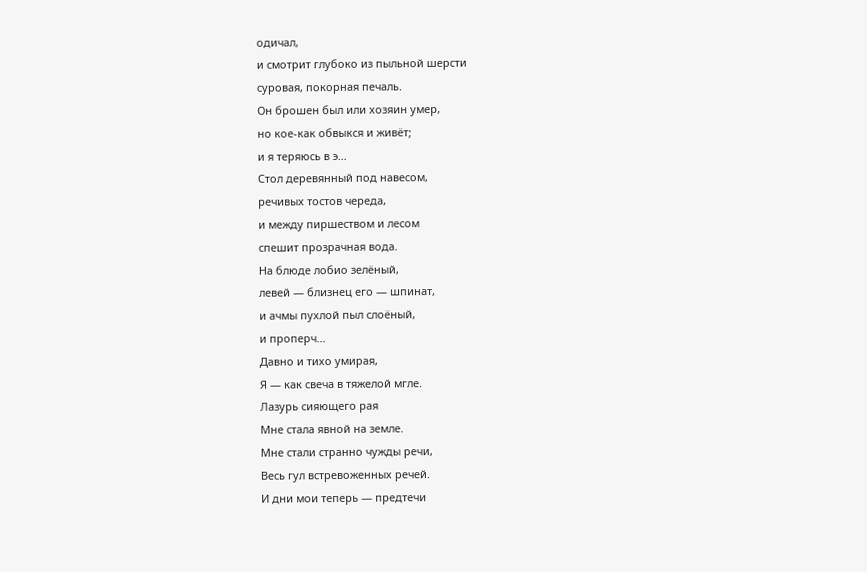одичал,
и смотрит глубоко из пыльной шерсти
суровая, покорная печаль.
Он брошен был или хозяин умер,
но кое-как обвыкся и живёт;
и я теряюсь в э...
Стол деревянный под навесом,
речивых тостов череда,
и между пиршеством и лесом
спешит прозрачная вода.
На блюде лобио зелёный,
левей — близнец его — шпинат,
и ачмы пухлой пыл слоёный,
и проперч...
Давно и тихо умирая,
Я — как свеча в тяжелой мгле.
Лазурь сияющего рая
Мне стала явной на земле.
Мне стали странно чужды речи,
Весь гул встревоженных речей.
И дни мои теперь — предтечи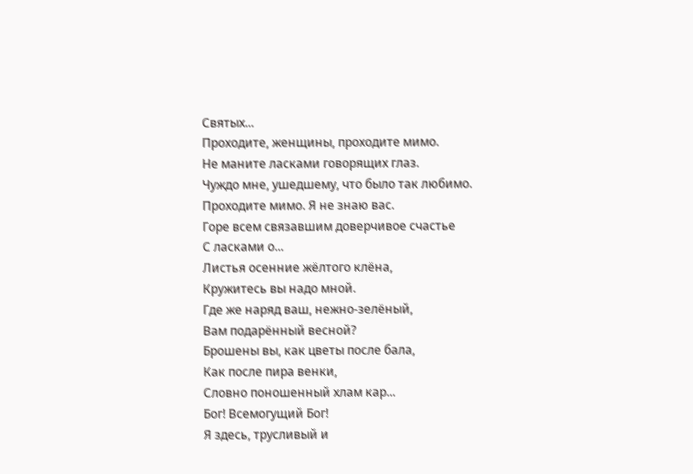Святых...
Проходите, женщины, проходите мимо.
Не маните ласками говорящих глаз.
Чуждо мне, ушедшему, что было так любимо.
Проходите мимо. Я не знаю вас.
Горе всем связавшим доверчивое счастье
С ласками о...
Листья осенние жёлтого клёна,
Кружитесь вы надо мной.
Где же наряд ваш, нежно-зелёный,
Вам подарённый весной?
Брошены вы, как цветы после бала,
Как после пира венки,
Словно поношенный хлам кар...
Бог! Всемогущий Бог!
Я здесь, трусливый и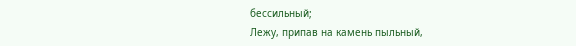бессильный;
Лежу, припав на камень пыльный,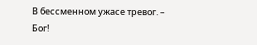В бессменном ужасе тревог. –
Бог!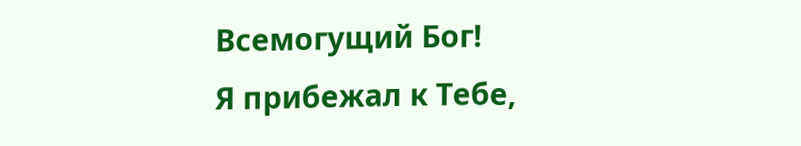Всемогущий Бог!
Я прибежал к Тебе,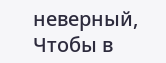неверный,
Чтобы в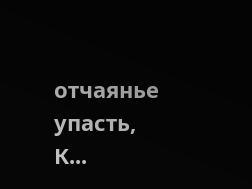отчаянье упасть,
К...